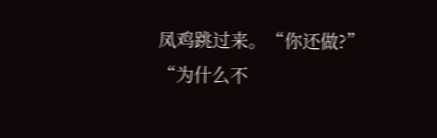凤鸡跳过来。“你还做?”
“为什么不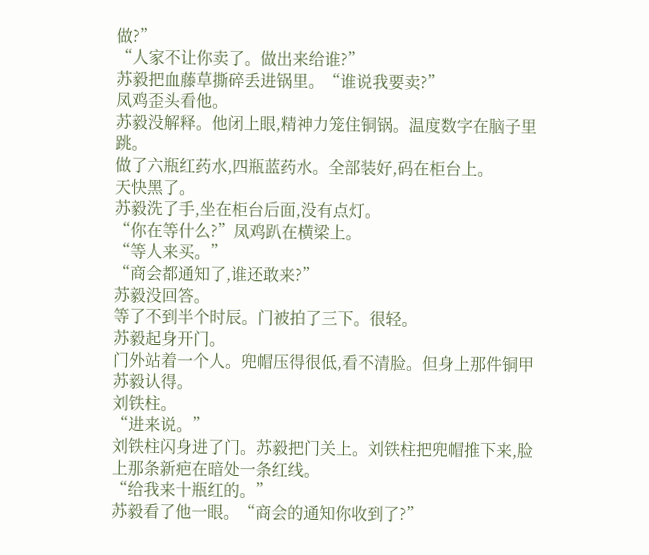做?”
“人家不让你卖了。做出来给谁?”
苏毅把血藤草撕碎丢进锅里。“谁说我要卖?”
凤鸡歪头看他。
苏毅没解释。他闭上眼,精神力笼住铜锅。温度数字在脑子里跳。
做了六瓶红药水,四瓶蓝药水。全部装好,码在柜台上。
天快黑了。
苏毅洗了手,坐在柜台后面,没有点灯。
“你在等什么?”凤鸡趴在横梁上。
“等人来买。”
“商会都通知了,谁还敢来?”
苏毅没回答。
等了不到半个时辰。门被拍了三下。很轻。
苏毅起身开门。
门外站着一个人。兜帽压得很低,看不清脸。但身上那件铜甲苏毅认得。
刘铁柱。
“进来说。”
刘铁柱闪身进了门。苏毅把门关上。刘铁柱把兜帽推下来,脸上那条新疤在暗处一条红线。
“给我来十瓶红的。”
苏毅看了他一眼。“商会的通知你收到了?”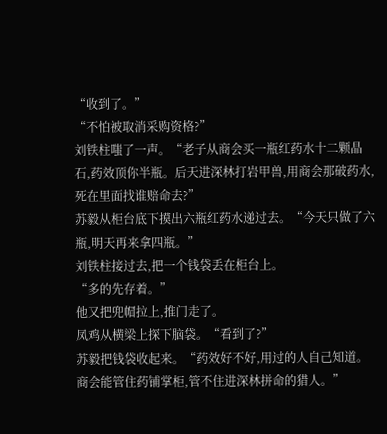“收到了。”
“不怕被取消采购资格?”
刘铁柱嗤了一声。“老子从商会买一瓶红药水十二颗晶石,药效顶你半瓶。后天进深林打岩甲兽,用商会那破药水,死在里面找谁赔命去?”
苏毅从柜台底下摸出六瓶红药水递过去。“今天只做了六瓶,明天再来拿四瓶。”
刘铁柱接过去,把一个钱袋丢在柜台上。
“多的先存着。”
他又把兜帽拉上,推门走了。
凤鸡从横梁上探下脑袋。“看到了?”
苏毅把钱袋收起来。“药效好不好,用过的人自己知道。商会能管住药铺掌柜,管不住进深林拼命的猎人。”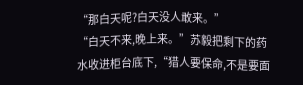“那白天呢?白天没人敢来。”
“白天不来,晚上来。”苏毅把剩下的药水收进柜台底下,“猎人要保命,不是要面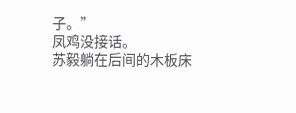子。”
凤鸡没接话。
苏毅躺在后间的木板床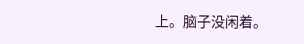上。脑子没闲着。